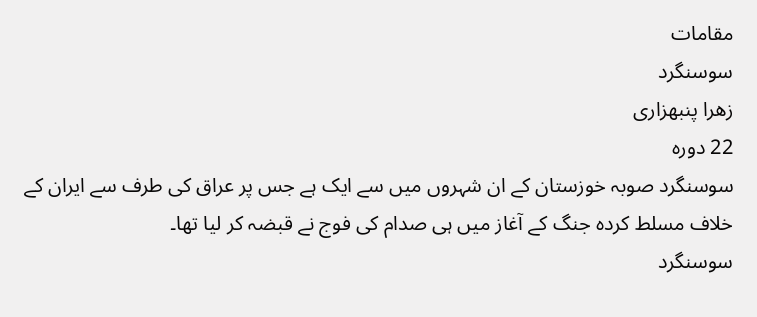مقامات
سوسنگرد
زهرا پنبهزاری
22 دورہ
سوسنگرد صوبہ خوزستان کے ان شہروں میں سے ایک ہے جس پر عراق کی طرف سے ایران کے خلاف مسلط کردہ جنگ کے آغاز میں ہی صدام کی فوج نے قبضہ کر لیا تھا۔
سوسنگرد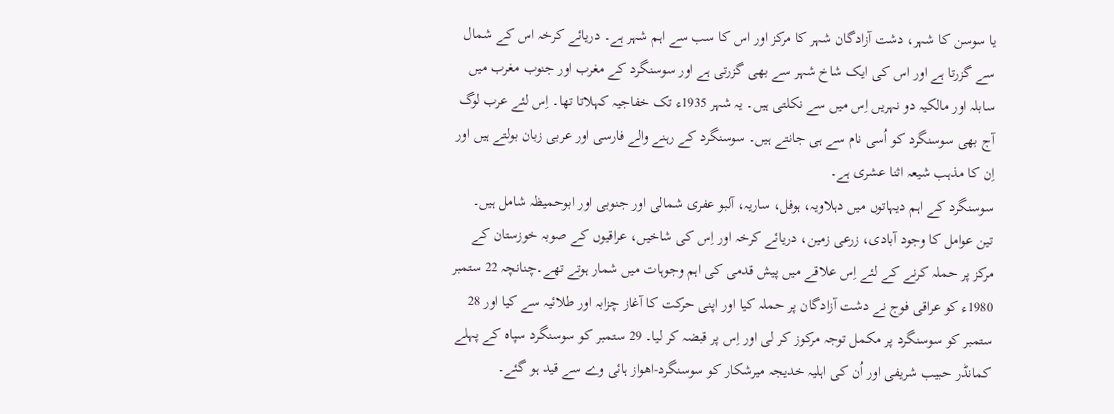یا سوسن کا شہر، دشت آزادگان شہر کا مرکز اور اس کا سب سے اہم شہر ہے۔ دریائے کرخہ اس کے شمال سے گزرتا ہے اور اس کی ایک شاخ شہر سے بھی گزرتی ہے اور سوسنگرد کے مغرب اور جنوب مغرب میں سابلہ اور مالکیہ دو نہریں اِس میں سے نکلتی ہیں۔ یہ شہر 1935ء تک خفاجیہ کہلاتا تھا۔ اِس لئے عرب لوگ آج بھی سوسنگرد کو اُسی نام سے ہی جانتے ہیں۔ سوسنگرد کے رہنے والے فارسی اور عربی زبان بولتے ہیں اور اِن کا مذہب شیعہ اثنا عشری ہے۔
سوسنگرد کے اہم دیہاتوں میں دہلاویہ، ہوفل، ساریہ، آلبو عفری شمالی اور جنوبی اور ابوحمیظہ شامل ہیں۔
تین عوامل کا وجود آبادی، زرعی زمین، دریائے کرخہ اور اِس کی شاخیں، عراقیوں کے صوبہ خوزستان کے مرکز پر حملہ کرنے کے لئے اِس علاقے میں پیش قدمی کی اہم وجوہات میں شمار ہوتے تھے۔چنانچہ 22 ستمبر 1980ء کو عراقی فوج نے دشت آزادگان پر حملہ کیا اور اپنی حرکت کا آغاز چزابہ اور طلائیہ سے کیا اور 28 ستمبر کو سوسنگرد پر مکمل توجہ مرکوز کر لی اور اِس پر قبضہ کر لیا۔ 29 ستمبر کو سوسنگرد سپاہ کے پہلے کمانڈر حبیب شریفی اور اُن کی اہلیہ خدیجہ میرشکار کو سوسنگرد-اھواز ہائی وے سے قید ہو گئے۔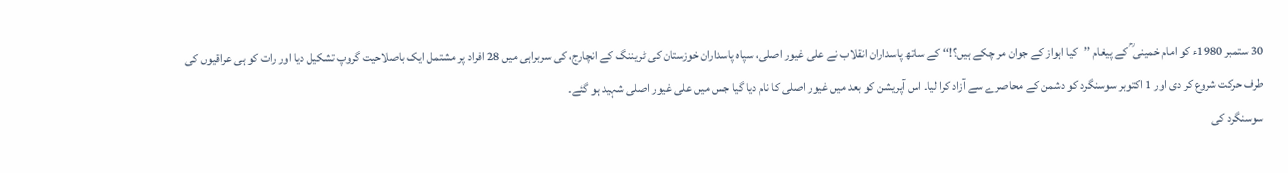30 ستمبر 1980ء کو امام خمینی ؒ کے پیغام ’’کیا اہواز کے جوان مر چکے ہیں؟!‘‘ کے ساتھ پاسداران انقلاب نے علی غیور اصلی، سپاہ پاسداران خوزستان کی ٹریننگ کے انچارج، کی سربراہی میں 28 افراد پر مشتمل ایک باصلاحیت گروپ تشکیل دیا اور رات کو ہی عراقیوں کی طرف حرکت شروع کر دی اور 1 اکتوبر سوسنگرد کو دشمن کے محاصرے سے آزاد کرا لیا۔ اس آپریشن کو بعد میں غیور اصلی کا نام دیا گیا جس میں علی غیور اصلی شہید ہو گئے۔
سوسنگرد کی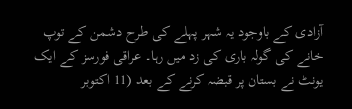آزادی کے باوجود یہ شہر پہلے کی طرح دشمن کے توپ خانے کی گولہ باری کی زد میں رہا۔ عراقی فورسز کے ایک یونٹ نے بستان پر قبضہ کرنے کے بعد (11 اکتوبر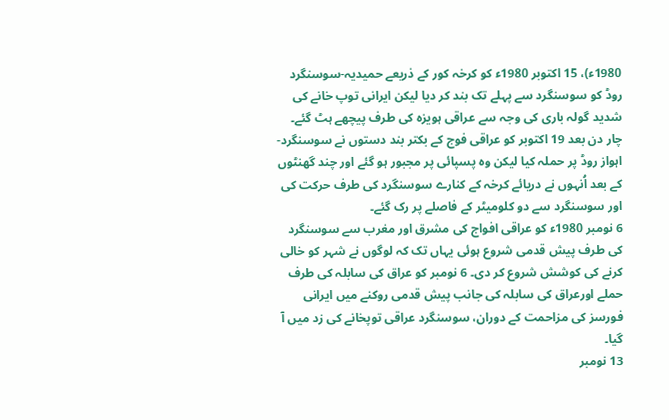1980ء)، 15 اکتوبر 1980ء کو کرخہ کور کے ذریعے حمیدیہ-سوسنگرد روڈ کو سوسنگرد سے پہلے تک بند کر دیا لیکن ایرانی توپ خانے کی شدید گولہ باری کی وجہ سے عراقی ہویزہ کی طرف پیچھے ہٹ گئے۔ چار دن بعد 19 اکتوبر کو عراقی فوج کے بکتر بند دستوں نے سوسنگرد-اہواز روڈ پر حملہ کیا لیکن وہ پسپائی پر مجبور ہو گئے اور چند گھنٹوں کے بعد اُنہوں نے دریائے کرخہ کے کنارے سوسنگرد کی طرف حرکت کی اور سوسنگرد سے دو کلومیٹر کے فاصلے پر رک گئے۔
6 نومبر 1980ء کو عراقی افواج کی مشرق اور مغرب سے سوسنگرد کی طرف پیش قدمی شروع ہوئی یہاں تک کہ لوگوں نے شہر کو خالی کرنے کی کوشش شروع کر دی۔ 6 نومبر کو عراق کی سابلہ کی طرف حملے اورعراق کی سابلہ کی جانب پیش قدمی روکنے میں ایرانی فورسز کی مزاحمت کے دوران، سوسنگرد عراقی توپخانے کی زد میں آ گیا۔
13 نومبر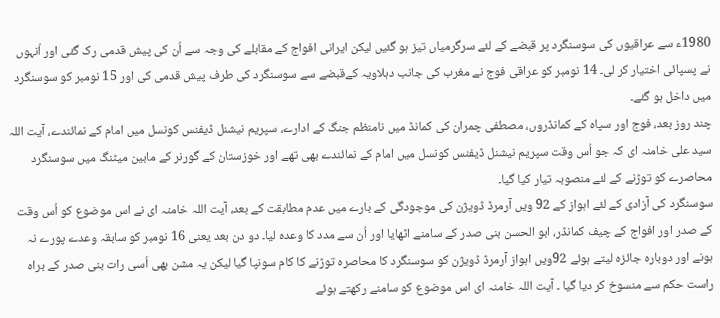1980ء سے عراقیوں کی سوسنگرد پر قبضے کے لئے سرگرمیاں تیز ہو گئیں لیکن ایرانی افواج کے مقابلے کی وجہ سے اُن کی پیش قدمی رک گئی اور اُنہوں نے پسپائی اختیار کر لی۔ 14 نومبر کو عراقی فوج نے مغرب کی جانب دہلاویہ کےقبضے سے سوسنگرد کی طرف پیش قدمی کی اور 15 نومبر کو سوسنگرد میں داخل ہو گئے۔
چند روز بعد، فوج اور سپاہ کے کمانڈروں، مصطفی چمران کی کمانڈ میں نامنظم جنگ کے ادارے، سپریم نیشنل ڈیفنس کونسل میں امام کے نمائندے، آیت اللہ سید علی خامنہ ای کہ جو اُس وقت سپریم نیشنل ڈیفنس کونسل میں امام کے نمائندے بھی تھے اور خوزستان کے گورنر کے مابین میٹنگ میں سوسنگرد محاصرے کو توڑنے کے لئے منصوبہ تیار کیا گیا۔
سوسنگرد کی آزادی کے لئے اہواز کے 92 ویں آرمرڈ ڈویژن کی موجودگی کے بارے میں عدم مطابقت کے بعد، آیت اللہ خامنہ ای نے اس موضوع کو اُس وقت کے صدر اور افواج کے چیف کمانڈر، ابو الحسن بنی صدر کے سامنے اٹھایا اور اُن سے مدد کا وعدہ لیا۔ دو دن بعد یعنی 16 نومبر کو سابقہ وعدے پورے نہ ہونے اور دوبارہ جائزہ لیتے ہوئے 92ویں اہواز آرمرڈ ڈویژن کو سوسنگرد کا محاصرہ توڑنے کا کام سونپا گیا لیکن یہ مشن بھی اُسی رات بنی صدر کے براہ راست حکم سے منسوخ کر دیا گیا ۔ آیت اللہ خامنہ ای اس موضوع کو سامنے رکھتے ہوئے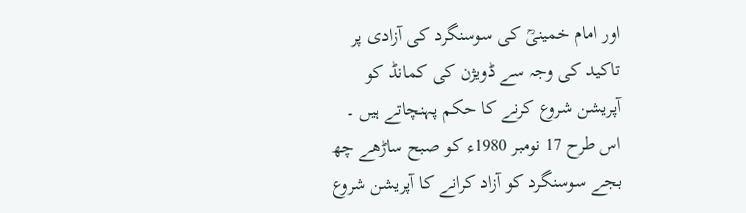اور امام خمینیؒ کی سوسنگرد کی آزادی پر تاکید کی وجہ سے ڈویژن کی کمانڈ کو آپریشن شروع کرنے کا حکم پہنچاتے ہیں ۔
اس طرح 17 نومبر 1980ء کو صبح ساڑھے چھ بجے سوسنگرد کو آزاد کرانے کا آپریشن شروع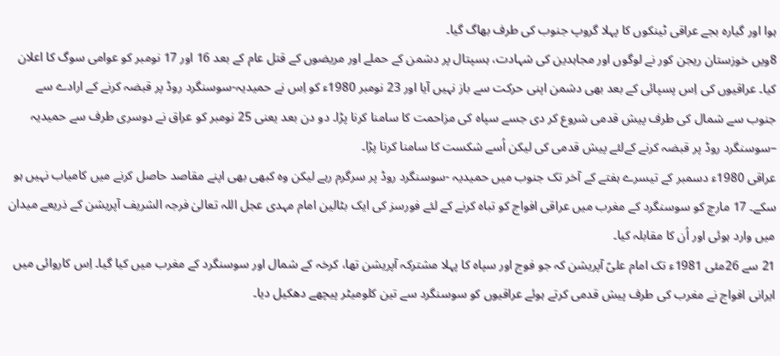ہوا اور گیارہ بجے عراقی ٹینکوں کا پہلا گروپ جنوب کی طرف بھاگ گیا۔
8ویں خوزستان ریجن کور نے لوگوں اور مجاہدین کی شہادت، ہسپتال پر دشمن کے حملے اور مریضوں کے قتل عام کے بعد 16 اور 17 نومبر کو عوامی سوگ کا اعلان کیا۔ عراقیوں کی اِس پسپائی کے بعد بھی دشمن اپنی حرکت سے باز نہیں آیا اور 23 نومبر 1980ء کو اِس نے حمیدیہ-سوسنگرد روڈ پر قبضہ کرنے کے ارادے سے جنوب سے شمال کی طرف پیش قدمی شروع کر دی جسے سپاہ کی مزاحمت کا سامنا کرنا پڑا۔ دو دن بعد یعنی 25 نومبر کو عراق نے دوسری طرف سے حمیدیہ –سوسنگرد روڈ پر قبضہ کرنے کےلئے پیش قدمی کی لیکن اُسے شکست کا سامنا کرنا پڑا۔
عراقی 1980ء دسمبر کے تیسرے ہفتے کے آخر تک جنوب میں حمیدیہ -سوسنگرد روڈ پر سرگرم رہے لیکن وہ کبھی بھی اپنے مقاصد حاصل کرنے میں کامیاب نہیں ہو سکے۔ 17 مارچ کو سوسنگرد کے مغرب میں عراقی افواج کو تباہ کرنے کے لئے فورسز کی ایک بٹالین امام مہدی عجل اللہ تعالیٰ فرجہ الشریف آپریشن کے ذریعے میدان میں وارد ہوئی اور اُن کا مقابلہ کیا۔
21 سے 26مئی 1981ء تک امام علیؑ آپریشن کہ جو فوج اور سپاہ کا پہلا مشترکہ آپریشن تھا، کرخہ کے شمال اور سوسنگرد کے مغرب میں کیا گیا۔ اِس کاروائی میں ایرانی افواج نے مغرب کی طرف پیش قدمی کرتے ہوئے عراقیوں کو سوسنگرد سے تین کلومیٹر پیچھے دھکیل دیا۔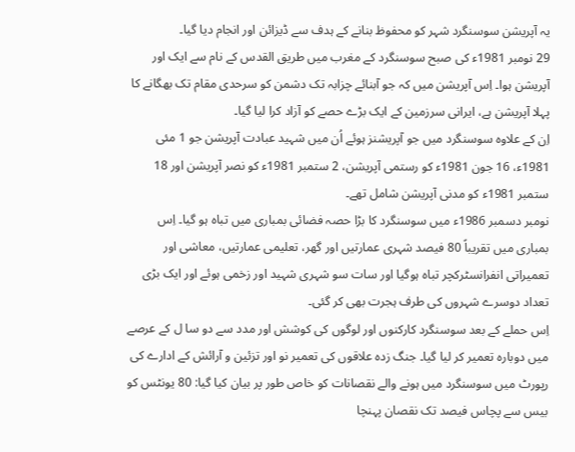یہ آپریشن سوسنگرد شہر کو محفوظ بنانے کے ہدف سے ڈیزائن اور انجام دیا گیا۔
29 نومبر 1981ء کی صبح سوسنگرد کے مغرب میں طریق القدس کے نام سے ایک اور آپریشن ہوا۔ اِس آپریشن میں کہ جو آبنائے چزابہ تک دشمن کو سرحدی مقام تک بھگانے کا پہلا آپریشن ہے، ایرانی سرزمین کے ایک بڑے حصے کو آزاد کرا لیا گیا۔
اِن کے علاوہ سوسنگرد میں جو آپریشنز ہوئے اُن میں شہید عبادت آپریشن جو 1 مئی 1981ء، 16 جون 1981ء کو رستمی آپریشن، 2 ستمبر 1981ء کو نصر آپریشن اور 18 ستمبر 1981ء کو مدنی آپریشن شامل تھے۔
نومبر دسمبر 1986ء میں سوسنگرد کا بڑا حصہ فضائی بمباری میں تباہ ہو گیا۔ اِس بمباری میں تقریباً 80 فیصد شہری عمارتیں اور گھر، تعلیمی عمارتیں، معاشی اور تعمیراتی انفرانسٹرکچر تباہ ہوگیا اور سات سو شہری شہید اور زخمی ہوئے اور ایک بڑی تعداد دوسرے شہروں کی طرف ہجرت بھی کر گئی۔
اِس حملے کے بعد سوسنگرد کارکنوں اور لوگوں کی کوشش اور مدد سے دو سا ل کے عرصے میں دوبارہ تعمیر کر لیا گیا۔ جنگ زدہ علاقوں کی تعمیر نو اور تزئین و آرائش کے ادارے کی رپورٹ میں سوسنگرد میں ہونے والے نقصانات کو خاص طور پر بیان کیا گیا: 80 یونٹس کو بیس سے پچاس فیصد تک نقصان پہنچا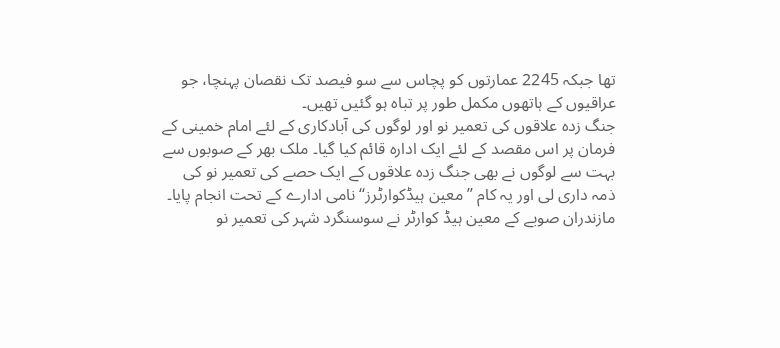تھا جبکہ 2245 عمارتوں کو پچاس سے سو فیصد تک نقصان پہنچا، جو عراقیوں کے ہاتھوں مکمل طور پر تباہ ہو گئیں تھیں۔
جنگ زدہ علاقوں کی تعمیر نو اور لوگوں کی آبادکاری کے لئے امام خمینی کے فرمان پر اس مقصد کے لئے ایک ادارہ قائم کیا گیا۔ ملک بھر کے صوبوں سے بہت سے لوگوں نے بھی جنگ زدہ علاقوں کے ایک حصے کی تعمیر نو کی ذمہ داری لی اور یہ کام ’’معین ہیڈکوارٹرز‘‘ نامی ادارے کے تحت انجام پایا۔ مازندران صوبے کے معین ہیڈ کوارٹر نے سوسنگرد شہر کی تعمیر نو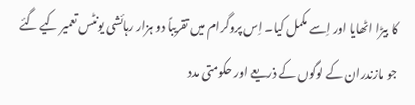کا بیڑا اٹھایا اور اِسے مکمل کیا۔ اِس پروگرام میں تقریباً دو ہزار رہائشی یونٹس تعمیر کیے گئے جو مازندران کے لوگوں کے ذریعے اور حکومتی مدد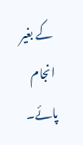کے بغیر انجام پائے۔